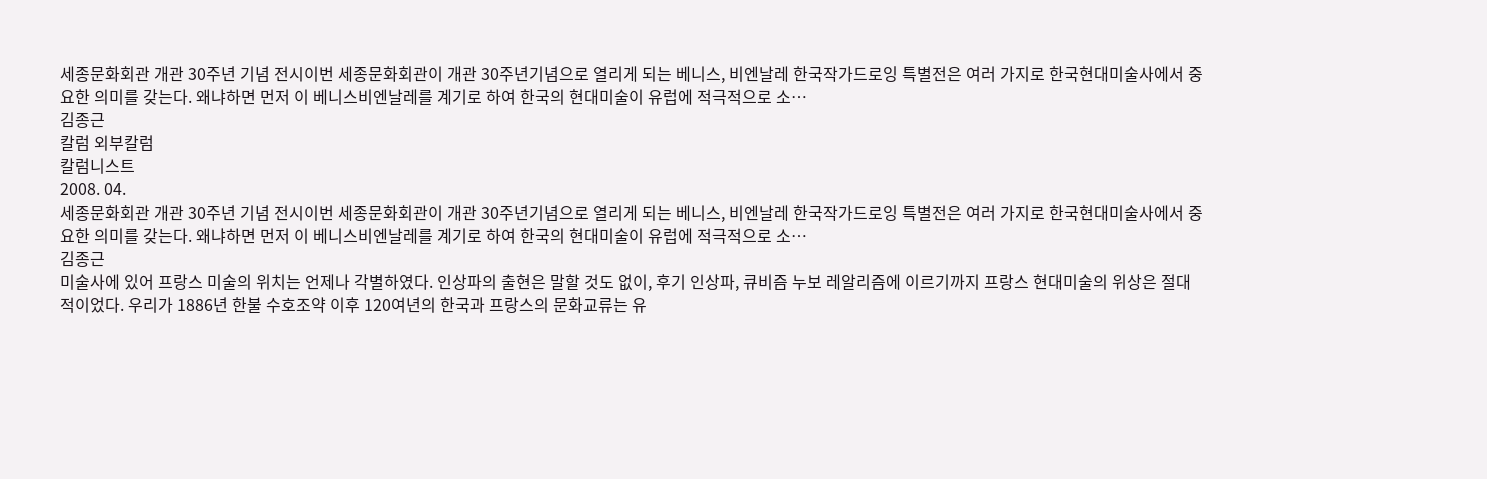세종문화회관 개관 30주년 기념 전시이번 세종문화회관이 개관 30주년기념으로 열리게 되는 베니스, 비엔날레 한국작가드로잉 특별전은 여러 가지로 한국현대미술사에서 중요한 의미를 갖는다. 왜냐하면 먼저 이 베니스비엔날레를 계기로 하여 한국의 현대미술이 유럽에 적극적으로 소…
김종근
칼럼 외부칼럼
칼럼니스트
2008. 04.
세종문화회관 개관 30주년 기념 전시이번 세종문화회관이 개관 30주년기념으로 열리게 되는 베니스, 비엔날레 한국작가드로잉 특별전은 여러 가지로 한국현대미술사에서 중요한 의미를 갖는다. 왜냐하면 먼저 이 베니스비엔날레를 계기로 하여 한국의 현대미술이 유럽에 적극적으로 소…
김종근
미술사에 있어 프랑스 미술의 위치는 언제나 각별하였다. 인상파의 출현은 말할 것도 없이, 후기 인상파, 큐비즘 누보 레알리즘에 이르기까지 프랑스 현대미술의 위상은 절대적이었다. 우리가 1886년 한불 수호조약 이후 120여년의 한국과 프랑스의 문화교류는 유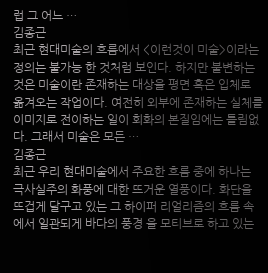럽 그 어느 …
김종근
최근 현대미술의 흐름에서 <이런것이 미술>이라는 정의는 불가능 한 것처럼 보인다. 하지만 불변하는 것은 미술이란 존재하는 대상을 평면 혹은 입체로 옮겨오는 작업이다. 여전히 외부에 존재하는 실체를 이미지로 전이하는 일이 회화의 본질임에는 틀림없다. 그래서 미술은 모든 …
김종근
최근 우리 현대미술에서 주요한 흐름 중에 하나는 극사실주의 화풍에 대한 뜨거운 열풍이다. 화단을 뜨겁게 달구고 있는 그 하이퍼 리얼리즘의 흐름 속에서 일관되게 바다의 풍경 을 모티브로 하고 있는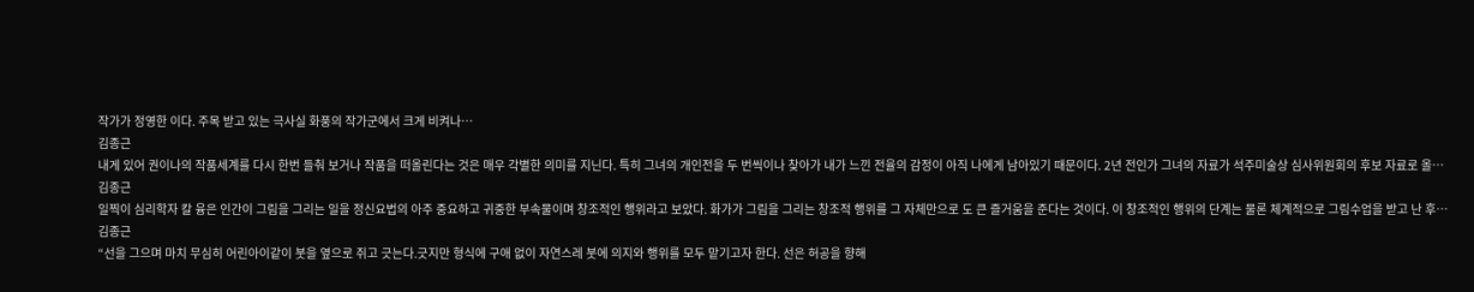작가가 정영한 이다. 주목 받고 있는 극사실 화풍의 작가군에서 크게 비켜나…
김종근
내게 있어 권이나의 작품세계를 다시 한번 들춰 보거나 작품을 떠올린다는 것은 매우 각별한 의미를 지닌다. 특히 그녀의 개인전을 두 번씩이나 찾아가 내가 느낀 전율의 감정이 아직 나에게 남아있기 때문이다. 2년 전인가 그녀의 자료가 석주미술상 심사위원회의 후보 자료로 올…
김종근
일찍이 심리학자 칼 융은 인간이 그림을 그리는 일을 정신요법의 아주 중요하고 귀중한 부속물이며 창조적인 행위라고 보았다. 화가가 그림을 그리는 창조적 행위를 그 자체만으로 도 큰 즐거움을 준다는 것이다. 이 창조적인 행위의 단계는 물론 체계적으로 그림수업을 받고 난 후…
김종근
“선을 그으며 마치 무심히 어린아이같이 붓을 옆으로 쥐고 긋는다.긋지만 형식에 구애 없이 자연스레 붓에 의지와 행위를 모두 맡기고자 한다. 선은 허공을 향해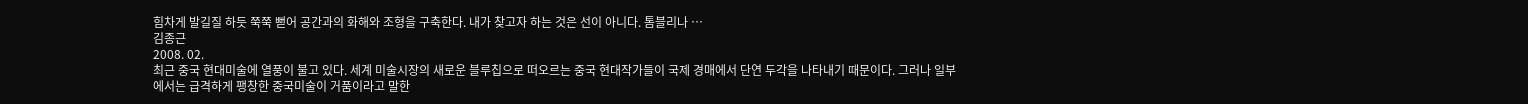힘차게 발길질 하듯 쭉쭉 뻗어 공간과의 화해와 조형을 구축한다. 내가 찾고자 하는 것은 선이 아니다. 톰블리나 …
김종근
2008. 02.
최근 중국 현대미술에 열풍이 불고 있다. 세계 미술시장의 새로운 블루칩으로 떠오르는 중국 현대작가들이 국제 경매에서 단연 두각을 나타내기 때문이다. 그러나 일부에서는 급격하게 팽창한 중국미술이 거품이라고 말한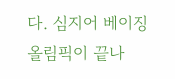다. 심지어 베이징 올림픽이 끝나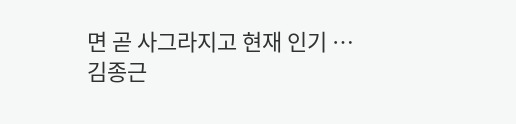면 곧 사그라지고 현재 인기 …
김종근